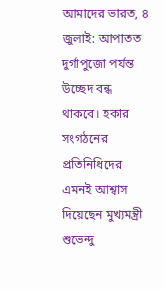আমাদের ভারত, ৪ জুলাই: আপাতত দুর্গাপুজো পর্যন্ত উচ্ছেদ বন্ধ থাকবে। হকার সংগঠনের প্রতিনিধিদের এমনই আশ্বাস দিয়েছেন মুখ্যমন্ত্রী শুভেন্দু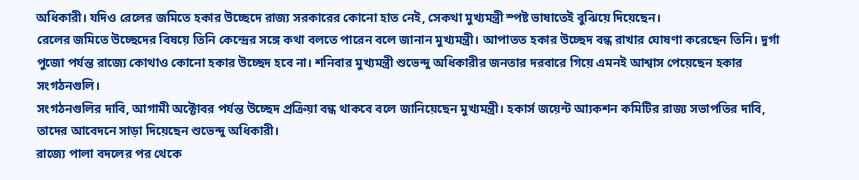অধিকারী। যদিও রেলের জমিতে হকার উচ্ছেদে রাজ্য সরকারের কোনো হাত নেই, সেকথা মুখ্যমন্ত্রী স্পষ্ট ভাষাতেই বুঝিয়ে দিয়েছেন।
রেলের জমিতে উচ্ছেদের বিষয়ে তিনি কেন্দ্রের সঙ্গে কথা বলতে পারেন বলে জানান মুখ্যমন্ত্রী। আপাতত হকার উচ্ছেদ বন্ধ রাখার ঘোষণা করেছেন তিনি। দুর্গা পুজো পর্যন্ত রাজ্যে কোথাও কোনো হকার উচ্ছেদ হবে না। শনিবার মুখ্যমন্ত্রী শুভেন্দু অধিকারীর জনতার দরবারে গিয়ে এমনই আশ্বাস পেয়েছেন হকার সংগঠনগুলি।
সংগঠনগুলির দাবি, আগামী অক্টোবর পর্যন্ত উচ্ছেদ প্রক্রিয়া বন্ধ থাকবে বলে জানিয়েছেন মুখ্যমন্ত্রী। হকার্স জয়েন্ট আ্যকশন কমিটির রাজ্য সভাপতির দাবি, তাদের আবেদনে সাড়া দিয়েছেন শুভেন্দু অধিকারী।
রাজ্যে পালা বদলের পর থেকে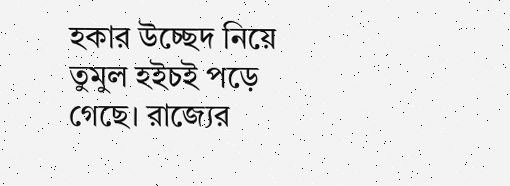হকার উচ্ছেদ নিয়ে তুমুল হইচই পড়ে গেছে। রাজ্যের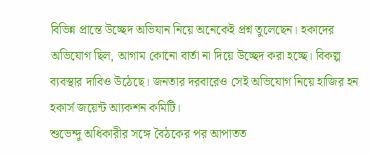বিভিন্ন প্রান্তে উচ্ছেদ অভিযান নিয়ে অনেকেই প্রশ্ন তুলেছেন। হকাদের অভিযোগ ছিল, আগাম কোনো বার্তা না দিয়ে উচ্ছেদ করা হচ্ছে। বিকল্প ব্যবস্থার দাবিও উঠেছে। জনতার দরবারেও সেই অভিযোগ নিয়ে হাজির হন হকার্স জয়েন্ট আ্যকশন কমিটি।
শুভেন্দু অধিকারীর সঙ্গে বৈঠকের পর আপাতত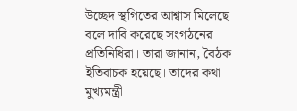উচ্ছেদ স্থগিতের আশ্বাস মিলেছে বলে দাবি করেছে সংগঠনের প্রতিনিধিরা। তারা জানান, বৈঠক ইতিবাচক হয়েছে। তাদের কথা মুখ্যমন্ত্রী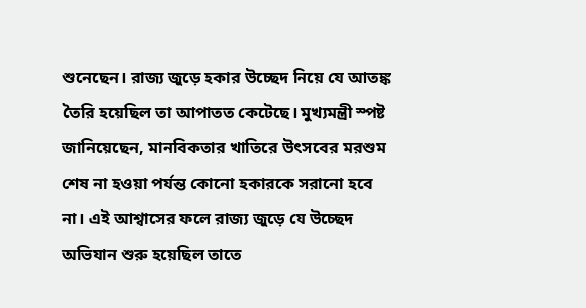শুনেছেন। রাজ্য জুড়ে হকার উচ্ছেদ নিয়ে যে আতঙ্ক তৈরি হয়েছিল তা আপাতত কেটেছে। মুখ্যমন্ত্রী স্পষ্ট জানিয়েছেন, মানবিকতার খাতিরে উৎসবের মরশুম শেষ না হওয়া পর্যন্ত কোনো হকারকে সরানো হবে না। এই আশ্বাসের ফলে রাজ্য জুড়ে যে উচ্ছেদ অভিযান শুরু হয়েছিল তাতে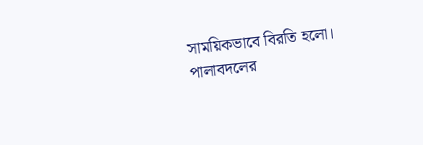সাময়িকভাবে বিরতি হলো।
পালাবদলের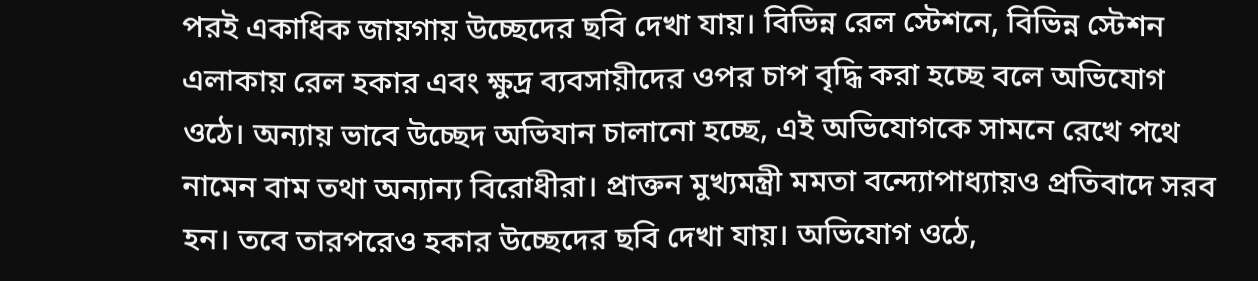পরই একাধিক জায়গায় উচ্ছেদের ছবি দেখা যায়। বিভিন্ন রেল স্টেশনে, বিভিন্ন স্টেশন এলাকায় রেল হকার এবং ক্ষুদ্র ব্যবসায়ীদের ওপর চাপ বৃদ্ধি করা হচ্ছে বলে অভিযোগ ওঠে। অন্যায় ভাবে উচ্ছেদ অভিযান চালানো হচ্ছে, এই অভিযোগকে সামনে রেখে পথে নামেন বাম তথা অন্যান্য বিরোধীরা। প্রাক্তন মুখ্যমন্ত্রী মমতা বন্দ্যোপাধ্যায়ও প্রতিবাদে সরব হন। তবে তারপরেও হকার উচ্ছেদের ছবি দেখা যায়। অভিযোগ ওঠে,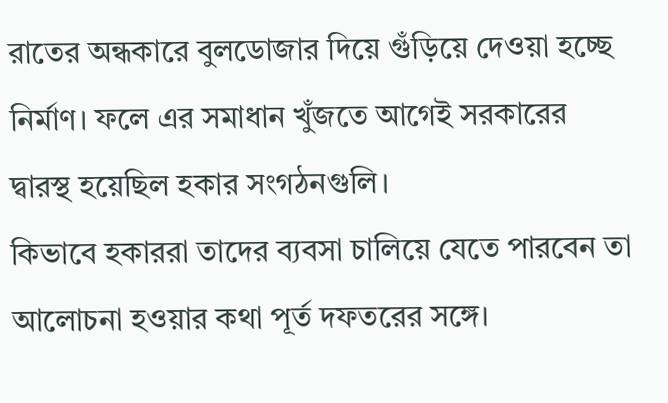রাতের অন্ধকারে বুলডোজার দিয়ে গুঁড়িয়ে দেওয়া হচ্ছে নির্মাণ। ফলে এর সমাধান খুঁজতে আগেই সরকারের দ্বারস্থ হয়েছিল হকার সংগঠনগুলি।
কিভাবে হকাররা তাদের ব্যবসা চালিয়ে যেতে পারবেন তা আলোচনা হওয়ার কথা পূর্ত দফতরের সঙ্গে।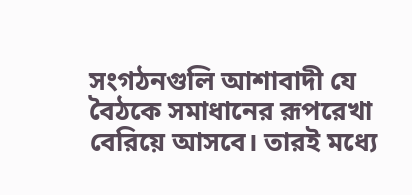সংগঠনগুলি আশাবাদী যে বৈঠকে সমাধানের রূপরেখা বেরিয়ে আসবে। তারই মধ্যে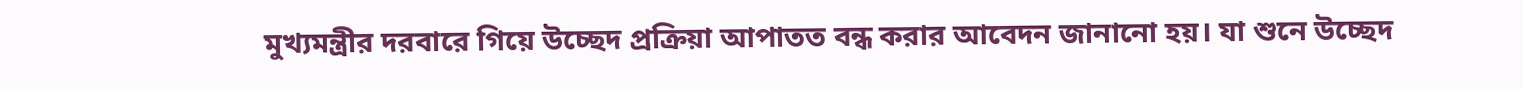মুখ্যমন্ত্রীর দরবারে গিয়ে উচ্ছেদ প্রক্রিয়া আপাতত বন্ধ করার আবেদন জানানো হয়। যা শুনে উচ্ছেদ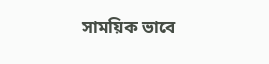সাময়িক ভাবে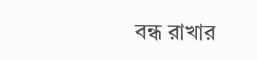বন্ধ রাখার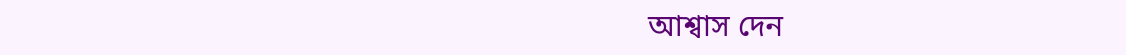আশ্বাস দেন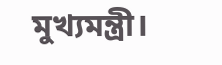মুখ্যমন্ত্রী।